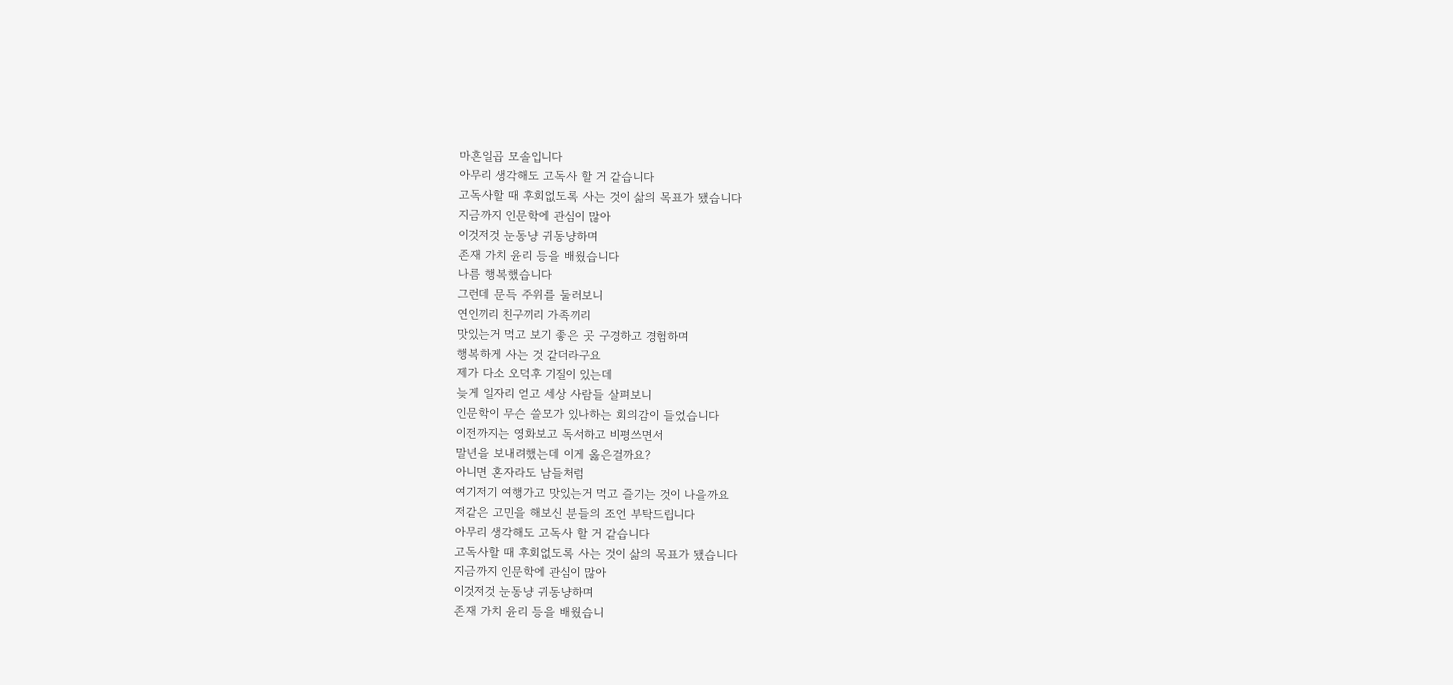마흔일곱 모솔입니다
아무리 생각해도 고독사 할 거 같습니다
고독사할 때 후회없도록 사는 것이 삶의 목표가 됐습니다
지금까지 인문학에 관심이 많아
이것저것 눈동냥 귀동냥하며
존재 가치 윤리 등을 배웠습니다
나름 행복했습니다
그런데 문득 주위를 둘러보니
연인끼리 친구끼리 가족끼리
맛있는거 먹고 보기 좋은 곳 구경하고 경험하며
행복하게 사는 것 같더라구요
제가 다소 오덕후 기질이 있는데
늦게 일자리 얻고 세상 사람들 살펴보니
인문학이 무슨 쓸모가 있나하는 회의감이 들었습니다
이전까지는 영화보고 독서하고 비평쓰면서
말년을 보내려했는데 이게 옳은걸까요?
아니면 혼자라도 남들처럼
여기저기 여행가고 맛있는거 먹고 즐기는 것이 나을까요
저같은 고민을 해보신 분들의 조언 부탁드립니다
아무리 생각해도 고독사 할 거 같습니다
고독사할 때 후회없도록 사는 것이 삶의 목표가 됐습니다
지금까지 인문학에 관심이 많아
이것저것 눈동냥 귀동냥하며
존재 가치 윤리 등을 배웠습니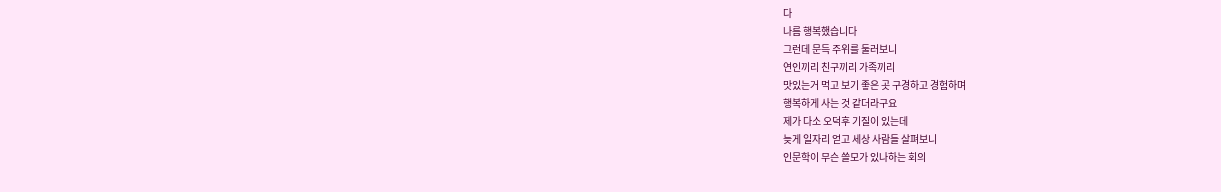다
나름 행복했습니다
그런데 문득 주위를 둘러보니
연인끼리 친구끼리 가족끼리
맛있는거 먹고 보기 좋은 곳 구경하고 경험하며
행복하게 사는 것 같더라구요
제가 다소 오덕후 기질이 있는데
늦게 일자리 얻고 세상 사람들 살펴보니
인문학이 무슨 쓸모가 있나하는 회의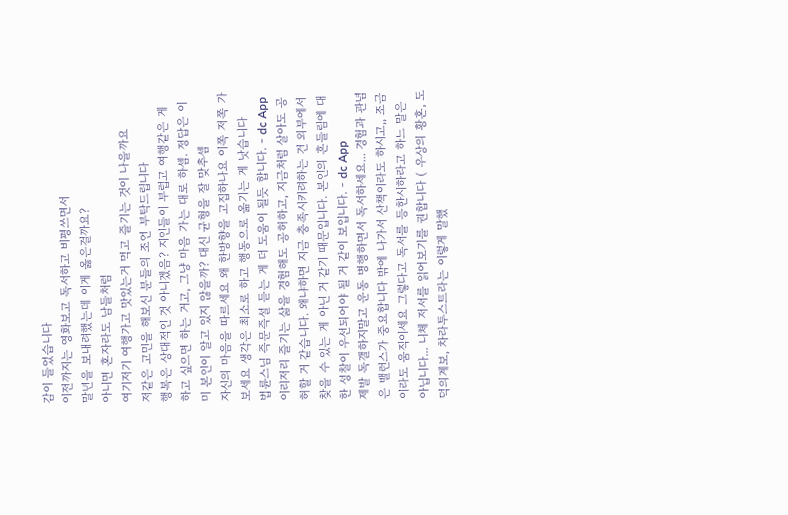감이 들었습니다
이전까지는 영화보고 독서하고 비평쓰면서
말년을 보내려했는데 이게 옳은걸까요?
아니면 혼자라도 남들처럼
여기저기 여행가고 맛있는거 먹고 즐기는 것이 나을까요
저같은 고민을 해보신 분들의 조언 부탁드립니다
행복은 상대적인 것 아니겠음? 지인들이 부럽고 여행같은 게 하고 싶으면 하는 거고, 그냥 마음 가는 대로 하셈. 정답은 이미 본인이 알고 있지 않을까? 대신 균형을 잘 맞추셈
자신의 마음을 따르세요 왜 한방향을 고집하나요 이쪽 저쪽 가보세요 생각은 최소로 하고 행동으로 옮기는 게 낫습니다
법륜스님 즉문즉설 듣는 게 더 도움이 될듯 합니다. - dc App
이리저리 즐기는 삶을 경험해도 공허하고, 지금처럼 살아도 공허할 거 같습니다. 왜냐하면 지금 충족시키려하는 건 외부에서 찾을 수 있는 게 아닌 거 같기 때문입니다. 본인의 흔들림에 대한 성찰이 우선되어야 될 거 같이 보입니다. - dc App
제발 독갤하지말고 운동 병행하면서 독서하세요... 경험과 관념은 밸런스가 중요합니다 밖에 나가서 산책이라도 하시고,, 조금이라도 움직이세요 그렇다고 독서를 등한시하라고 하느 말은 아닙니다... 니체 저서를 읽어보기를 권합니다 ( 우상의 황혼, 도덕의계보, 차라투스트라는 이렇게 말했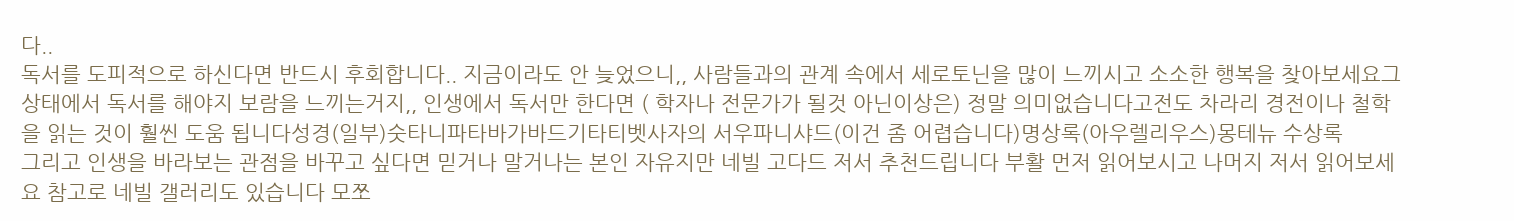다..
독서를 도피적으로 하신다면 반드시 후회합니다.. 지금이라도 안 늦었으니,, 사람들과의 관계 속에서 세로토닌을 많이 느끼시고 소소한 행복을 찾아보세요그 상태에서 독서를 해야지 보람을 느끼는거지,, 인생에서 독서만 한다면 ( 학자나 전문가가 될것 아닌이상은) 정말 의미없습니다고전도 차라리 경전이나 철학을 읽는 것이 훨씬 도움 됩니다성경(일부)숫타니파타바가바드기타티벳사자의 서우파니샤드(이건 좀 어렵습니다)명상록(아우렐리우스)몽테뉴 수상록
그리고 인생을 바라보는 관점을 바꾸고 싶다면 믿거나 말거나는 본인 자유지만 네빌 고다드 저서 추천드립니다 부활 먼저 읽어보시고 나머지 저서 읽어보세요 참고로 네빌 갤러리도 있습니다 모쪼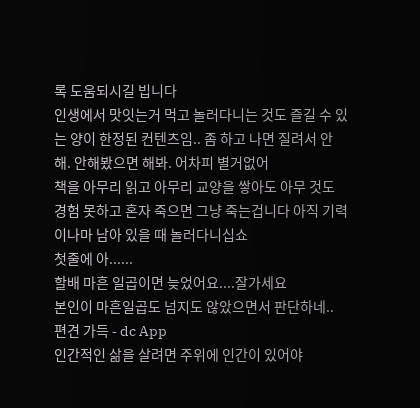록 도움되시길 빕니다
인생에서 맛잇는거 먹고 놀러다니는 것도 즐길 수 있는 양이 한정된 컨텐츠임.. 좀 하고 나면 질려서 안해. 안해봤으면 해봐. 어차피 별거없어
책을 아무리 읽고 아무리 교양을 쌓아도 아무 것도 경험 못하고 혼자 죽으면 그냥 죽는겁니다 아직 기력이나마 남아 있을 때 놀러다니십쇼
첫줄에 아......
할배 마흔 일곱이면 늦었어요....잘가세요
본인이 마흔일곱도 넘지도 않았으면서 판단하네.. 편견 가득 - dc App
인간적인 삶을 살려면 주위에 인간이 있어야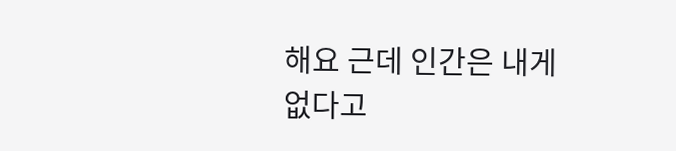해요 근데 인간은 내게 없다고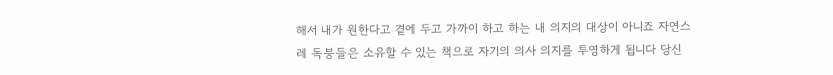해서 내가 원한다고 곁에 두고 가까이 하고 하는 내 의지의 대상이 아니죠 자연스레 독붕들은 소유할 수 있는 책으로 자기의 의사 의지를 투영하게 됩니다 당신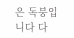은 독붕입니다 다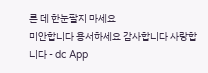른 데 한눈팔지 마세요
미안합니다 용서하세요 감사합니다 사랑합니다 - dc App